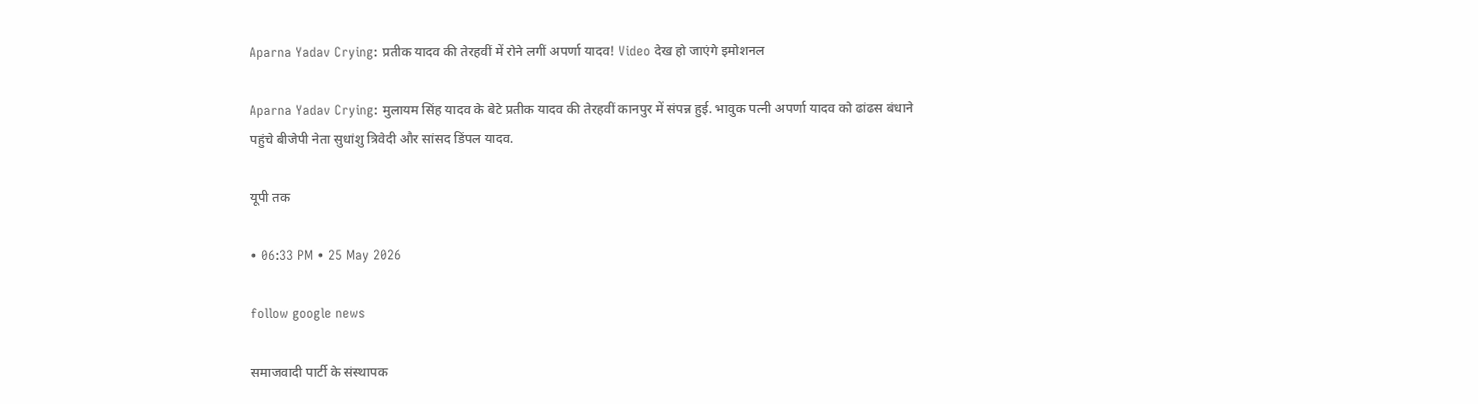Aparna Yadav Crying: प्रतीक यादव की तेरहवीं में रोने लगीं अपर्णा यादव! Video देख हो जाएंगे इमोशनल

Aparna Yadav Crying: मुलायम सिंह यादव के बेटे प्रतीक यादव की तेरहवीं कानपुर में संपन्न हुई. भावुक पत्नी अपर्णा यादव को ढांढस बंधाने पहुंचे बीजेपी नेता सुधांशु त्रिवेदी और सांसद डिंपल यादव.

यूपी तक

• 06:33 PM • 25 May 2026

follow google news

समाजवादी पार्टी के संस्थापक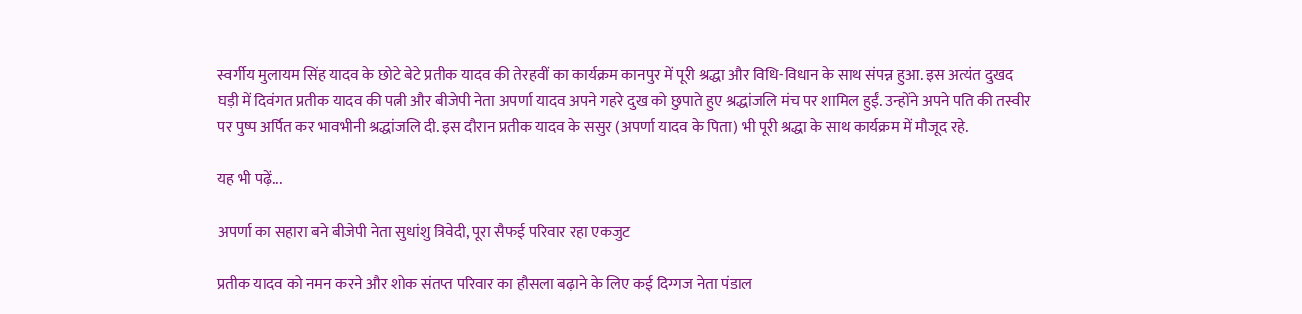स्वर्गीय मुलायम सिंह यादव के छोटे बेटे प्रतीक यादव की तेरहवीं का कार्यक्रम कानपुर में पूरी श्रद्धा और विधि-विधान के साथ संपन्न हुआ. इस अत्यंत दुखद घड़ी में दिवंगत प्रतीक यादव की पत्नी और बीजेपी नेता अपर्णा यादव अपने गहरे दुख को छुपाते हुए श्रद्धांजलि मंच पर शामिल हुईं. उन्होंने अपने पति की तस्वीर पर पुष्प अर्पित कर भावभीनी श्रद्धांजलि दी. इस दौरान प्रतीक यादव के ससुर (अपर्णा यादव के पिता) भी पूरी श्रद्धा के साथ कार्यक्रम में मौजूद रहे.

यह भी पढ़ें...

अपर्णा का सहारा बने बीजेपी नेता सुधांशु त्रिवेदी, पूरा सैफई परिवार रहा एकजुट

प्रतीक यादव को नमन करने और शोक संतप्त परिवार का हौसला बढ़ाने के लिए कई दिग्गज नेता पंडाल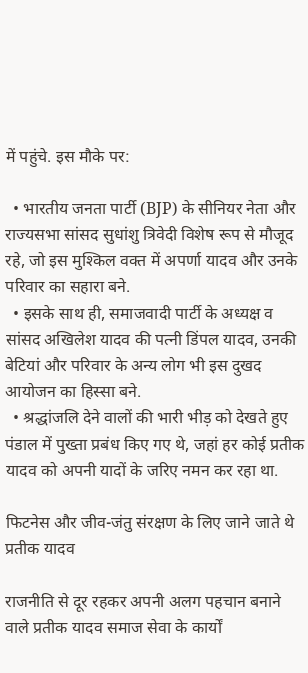में पहुंचे. इस मौके पर:

  • भारतीय जनता पार्टी (BJP) के सीनियर नेता और राज्यसभा सांसद सुधांशु त्रिवेदी विशेष रूप से मौजूद रहे, जो इस मुश्किल वक्त में अपर्णा यादव और उनके परिवार का सहारा बने.
  • इसके साथ ही, समाजवादी पार्टी के अध्यक्ष व सांसद अखिलेश यादव की पत्नी डिंपल यादव, उनकी बेटियां और परिवार के अन्य लोग भी इस दुखद आयोजन का हिस्सा बने.
  • श्रद्धांजलि देने वालों की भारी भीड़ को देखते हुए पंडाल में पुख्ता प्रबंध किए गए थे, जहां हर कोई प्रतीक यादव को अपनी यादों के जरिए नमन कर रहा था.

फिटनेस और जीव-जंतु संरक्षण के लिए जाने जाते थे प्रतीक यादव

राजनीति से दूर रहकर अपनी अलग पहचान बनाने वाले प्रतीक यादव समाज सेवा के कार्यों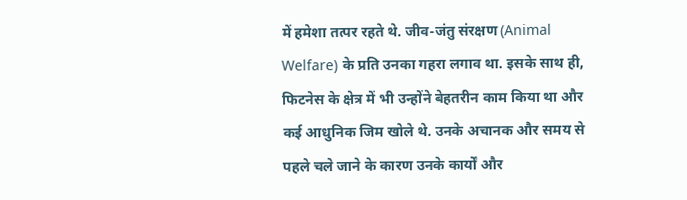में हमेशा तत्पर रहते थे. जीव-जंतु संरक्षण (Animal Welfare) के प्रति उनका गहरा लगाव था. इसके साथ ही, फिटनेस के क्षेत्र में भी उन्होंने बेहतरीन काम किया था और कई आधुनिक जिम खोले थे. उनके अचानक और समय से पहले चले जाने के कारण उनके कार्यों और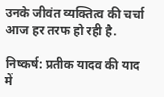उनके जीवंत व्यक्तित्व की चर्चा आज हर तरफ हो रही है.

निष्कर्ष: प्रतीक यादव की याद में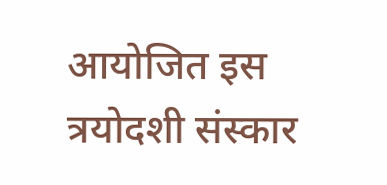आयोजित इस त्रयोदशी संस्कार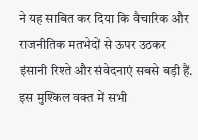ने यह साबित कर दिया कि वैचारिक और राजनीतिक मतभेदों से ऊपर उठकर इंसानी रिश्ते और संवेदनाएं सबसे बड़ी हैं. इस मुश्किल वक्त में सभी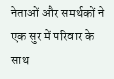नेताओं और समर्थकों ने एक सुर में परिवार के साथ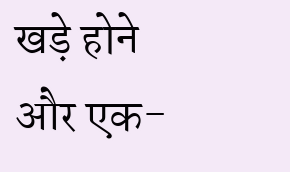खड़े होने और एक-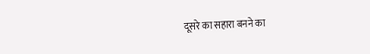दूसरे का सहारा बनने का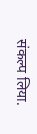संकल्प लिया.